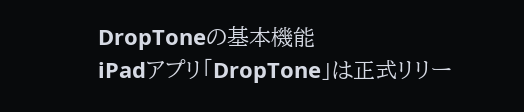DropToneの基本機能
iPadアプリ「DropTone」は正式リリー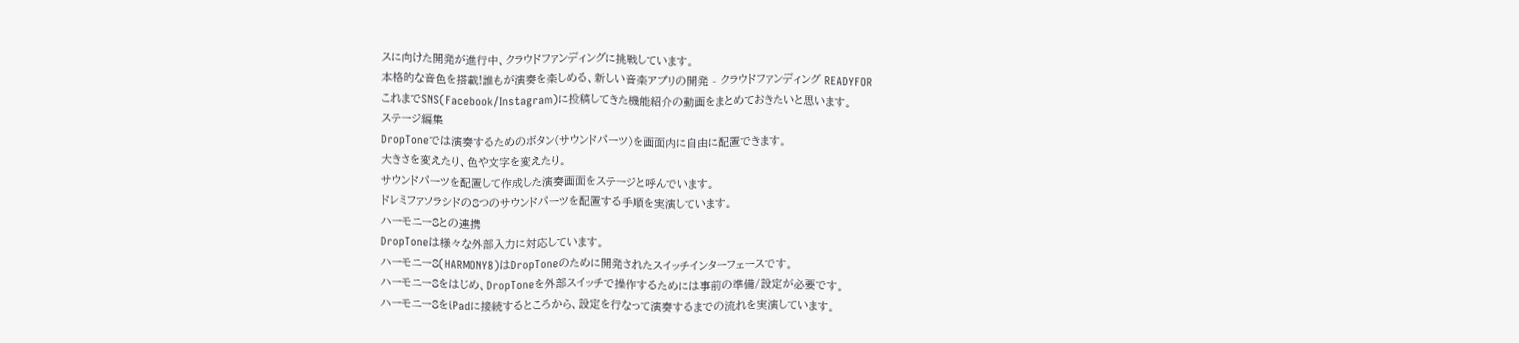スに向けた開発が進行中、クラウドファンディングに挑戦しています。
本格的な音色を搭載!誰もが演奏を楽しめる、新しい音楽アプリの開発 - クラウドファンディング READYFOR
これまでSNS(Facebook/Instagram)に投稿してきた機能紹介の動画をまとめておきたいと思います。
ステージ編集
DropToneでは演奏するためのボタン(サウンドパーツ)を画面内に自由に配置できます。
大きさを変えたり、色や文字を変えたり。
サウンドパーツを配置して作成した演奏画面をステージと呼んでいます。
ドレミファソラシドの8つのサウンドパーツを配置する手順を実演しています。
ハーモニー8との連携
DropToneは様々な外部入力に対応しています。
ハーモニー8(HARMONY8)はDropToneのために開発されたスイッチインターフェースです。
ハーモニー8をはじめ、DropToneを外部スイッチで操作するためには事前の準備/設定が必要です。
ハーモニー8をiPadに接続するところから、設定を行なって演奏するまでの流れを実演しています。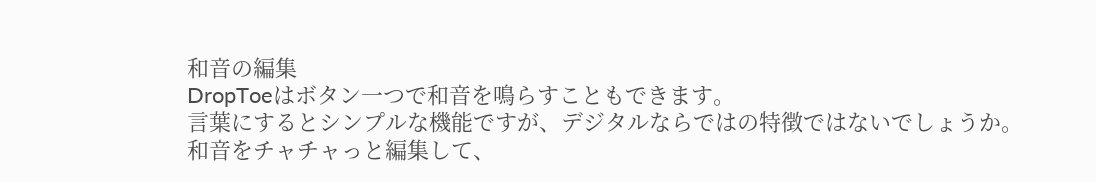和音の編集
DropToeはボタン一つで和音を鳴らすこともできます。
言葉にするとシンプルな機能ですが、デジタルならではの特徴ではないでしょうか。
和音をチャチャっと編集して、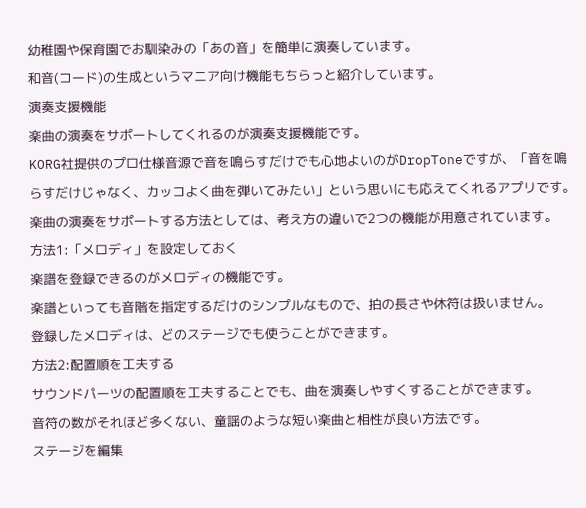幼稚園や保育園でお馴染みの「あの音」を簡単に演奏しています。
和音(コード)の生成というマニア向け機能もちらっと紹介しています。
演奏支援機能
楽曲の演奏をサポートしてくれるのが演奏支援機能です。
KORG社提供のプロ仕様音源で音を鳴らすだけでも心地よいのがDropToneですが、「音を鳴らすだけじゃなく、カッコよく曲を弾いてみたい」という思いにも応えてくれるアプリです。
楽曲の演奏をサポートする方法としては、考え方の違いで2つの機能が用意されています。
方法1:「メロディ」を設定しておく
楽譜を登録できるのがメロディの機能です。
楽譜といっても音階を指定するだけのシンプルなもので、拍の長さや休符は扱いません。
登録したメロディは、どのステージでも使うことができます。
方法2:配置順を工夫する
サウンドパーツの配置順を工夫することでも、曲を演奏しやすくすることができます。
音符の数がそれほど多くない、童謡のような短い楽曲と相性が良い方法です。
ステージを編集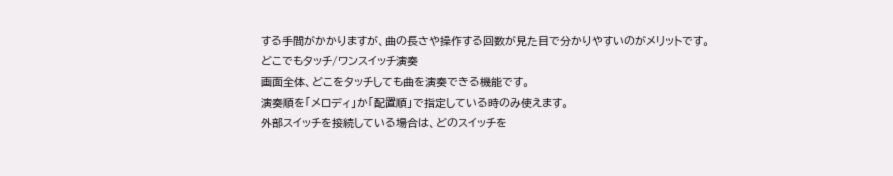する手間がかかりますが、曲の長さや操作する回数が見た目で分かりやすいのがメリットです。
どこでもタッチ/ワンスイッチ演奏
画面全体、どこをタッチしても曲を演奏できる機能です。
演奏順を「メロディ」か「配置順」で指定している時のみ使えます。
外部スイッチを接続している場合は、どのスイッチを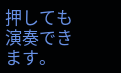押しても演奏できます。